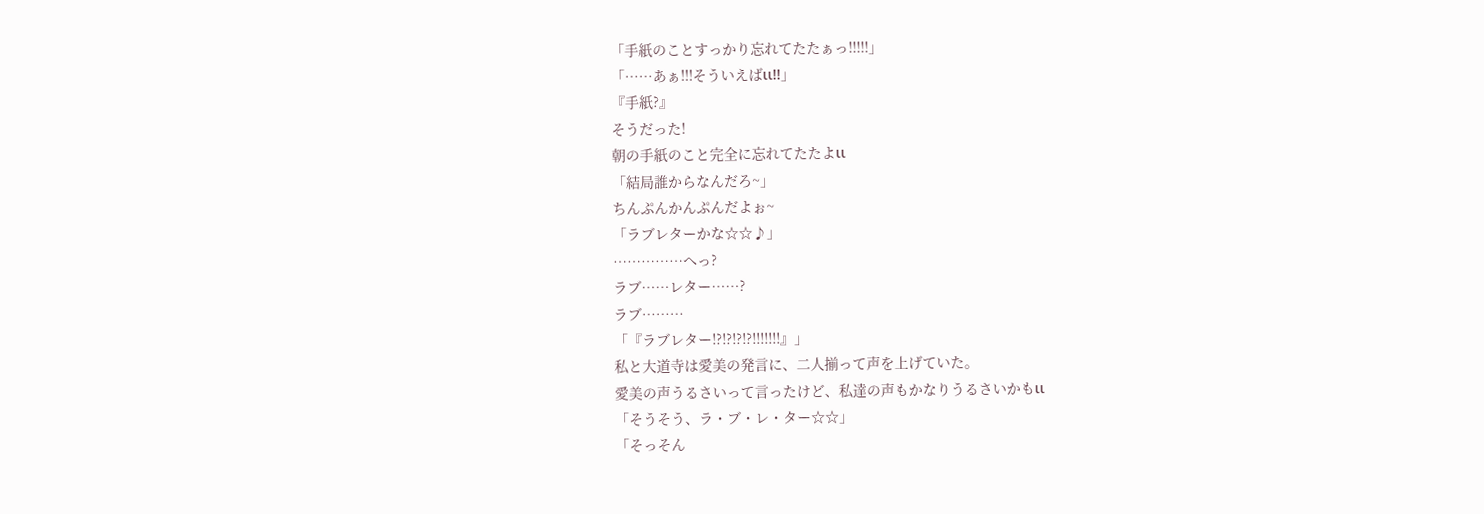「手紙のことすっかり忘れてたたぁっ!!!!!」
「……あぁ!!!そういえばιι!!」
『手紙?』
そうだった!
朝の手紙のこと完全に忘れてたたよιι
「結局誰からなんだろ~」
ちんぷんかんぷんだよぉ~
「ラブレターかな☆☆♪」
……………へっ?
ラブ……レター……?
ラブ………
「『ラブレター!?!?!?!?!!!!!!!』」
私と大道寺は愛美の発言に、二人揃って声を上げていた。
愛美の声うるさいって言ったけど、私達の声もかなりうるさいかもιι
「そうそう、ラ・ブ・レ・ター☆☆」
「そっそん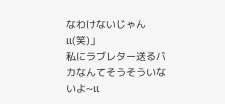なわけないじゃんιι(笑)」
私にラブレター送るバカなんてそうそういないよ~ιι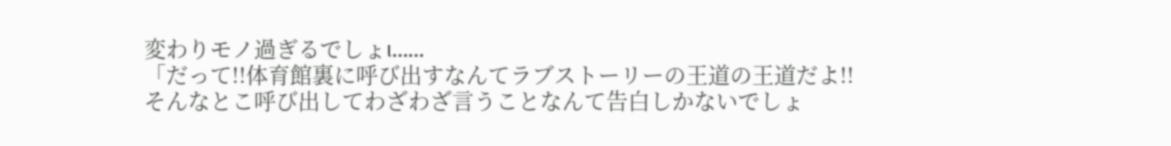変わりモノ過ぎるでしょι……
「だって!!体育館裏に呼び出すなんてラブストーリーの王道の王道だよ!!
そんなとこ呼び出してわざわざ言うことなんて告白しかないでしょ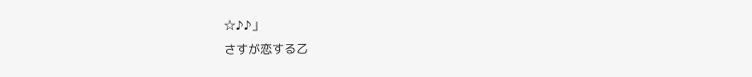☆♪♪」
さすが恋する乙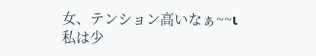女、テンション高いなぁ~~ι
私は少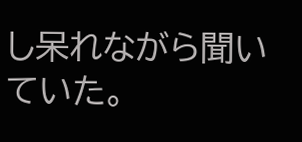し呆れながら聞いていた。